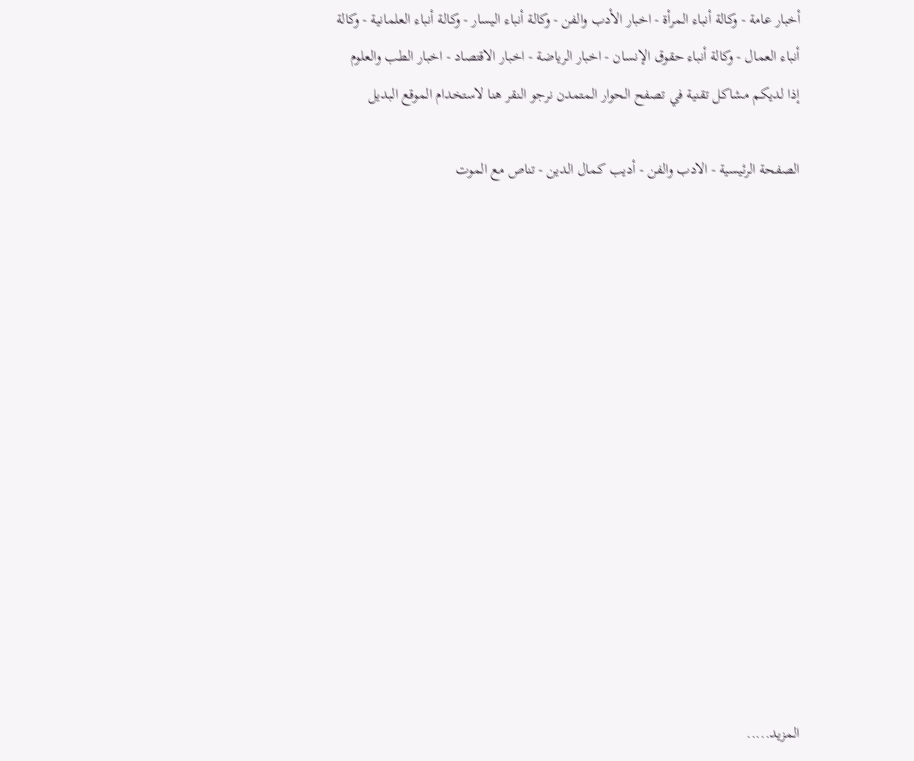أخبار عامة - وكالة أنباء المرأة - اخبار الأدب والفن - وكالة أنباء اليسار - وكالة أنباء العلمانية - وكالة أنباء العمال - وكالة أنباء حقوق الإنسان - اخبار الرياضة - اخبار الاقتصاد - اخبار الطب والعلوم
إذا لديكم مشاكل تقنية في تصفح الحوار المتمدن نرجو النقر هنا لاستخدام الموقع البديل

الصفحة الرئيسية - الادب والفن - أديب كمال الدين - تناص مع الموت














المزيد.....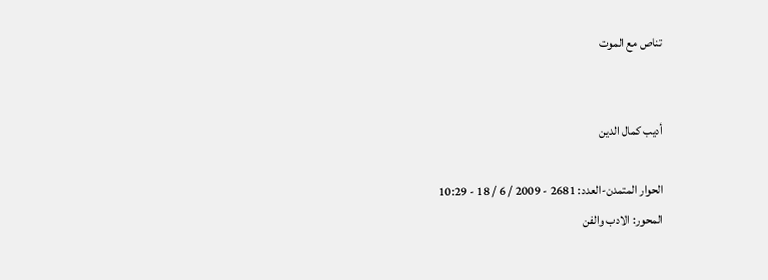تناص مع الموت


أديب كمال الدين

الحوار المتمدن-العدد: 2681 - 2009 / 6 / 18 - 10:29
المحور: الادب والفن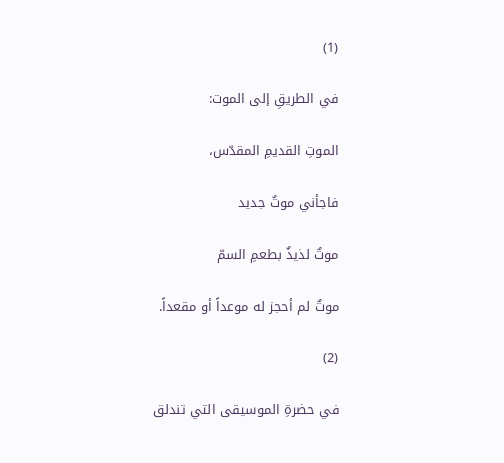(1)

في الطريقِ إلى الموت:

الموتِ القديمِ المقدّس،

فاجأني موتٌ جديد

موتٌ لذيذٌ بطعمِ السمّ

موتٌ لم أحجز له موعداً أو مقعداً.

(2)

في حضرةِ الموسيقى التي تندلق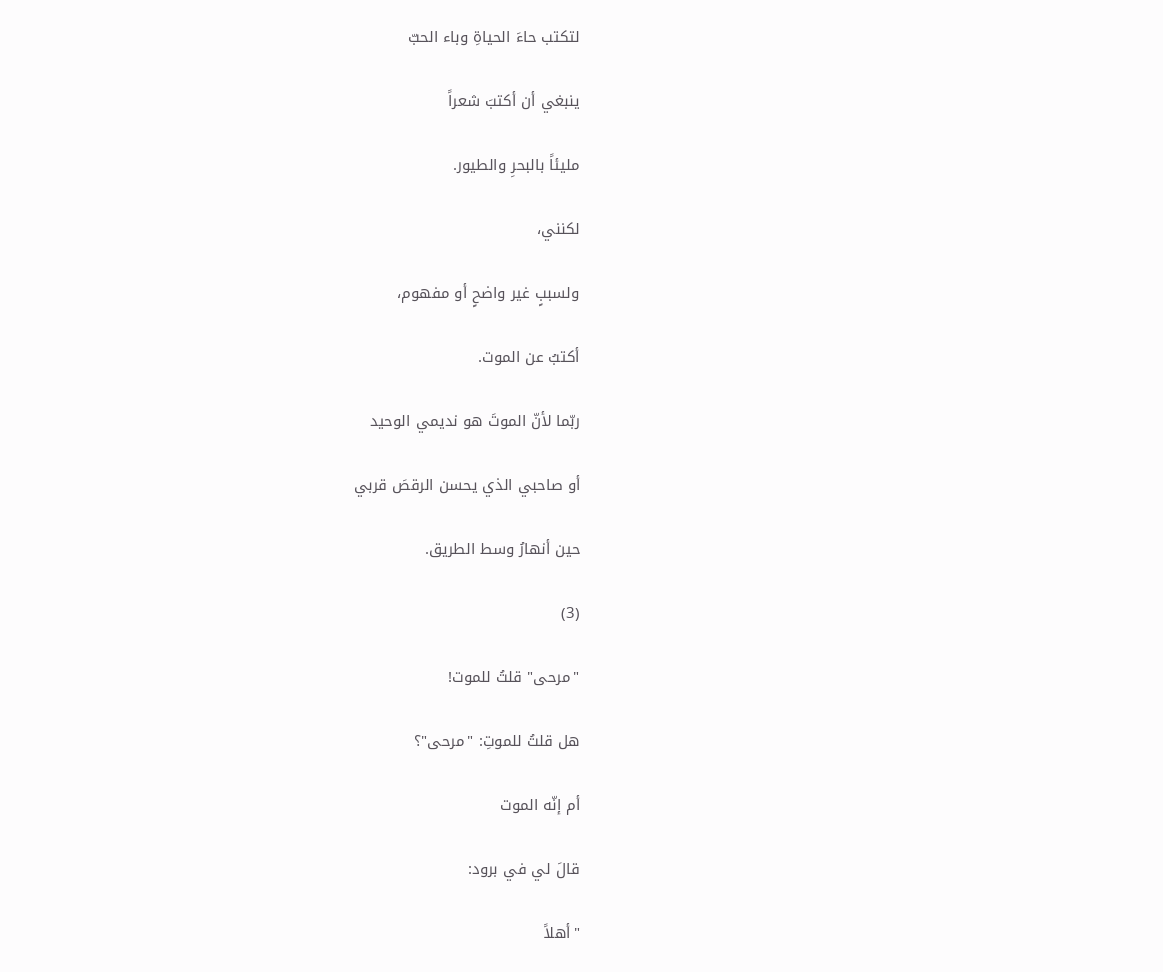لتكتب حاءَ الحياةِ وباء الحبّ

ينبغي أن أكتبَ شعراً

مليئاً بالبحرِ والطيور.

لكنني،

ولسببٍ غير واضحٍ أو مفهوم،

أكتبُ عن الموت.

ربّما لأنّ الموتَ هو نديمي الوحيد

أو صاحبي الذي يحسن الرقصَ قربي

حين أنهارُ وسط الطريق.

(3)

"مرحى" قلتُ للموت!

هل قلتُ للموتِ: "مرحى"؟

أم إنّه الموت

قالَ لي في برود:

"أهلاً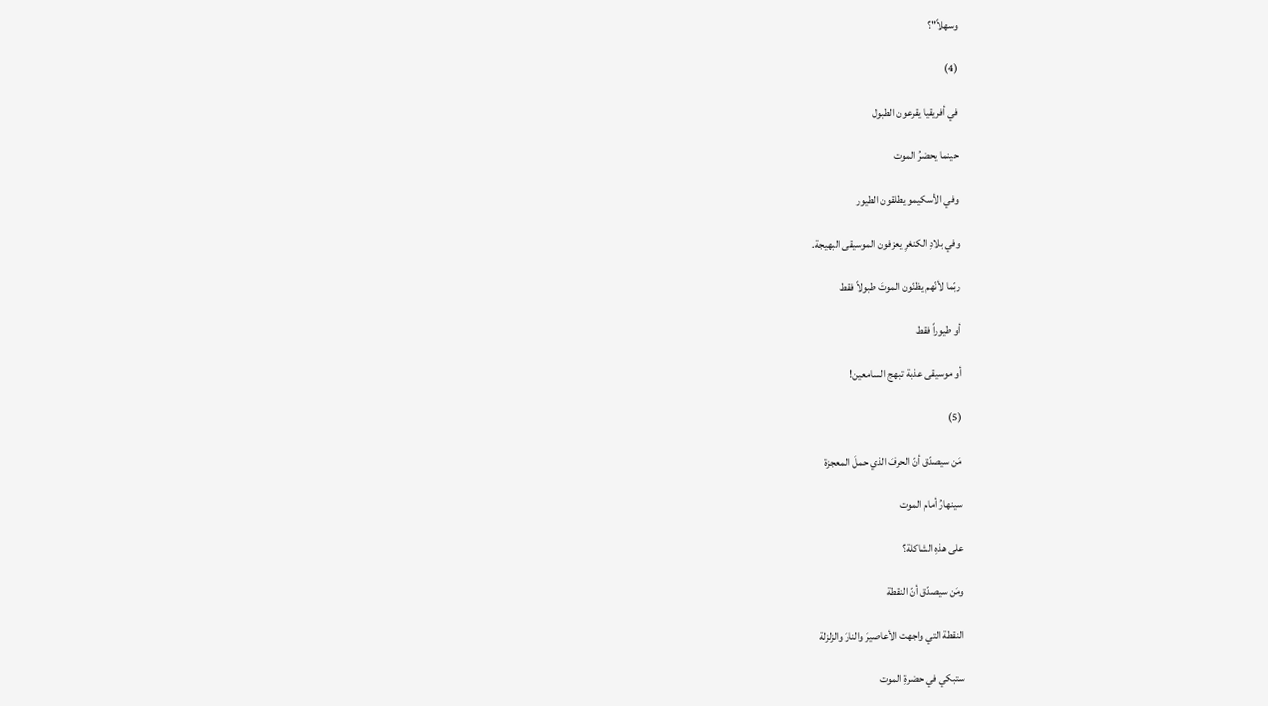وسهلاً"؟

(4)

في أفريقيا يقرعون الطبول

حينما يحضرُ الموت

وفي الأسكيمو يطلقون الطيور

وفي بلادِ الكنغرِ يعزفون الموسيقى البهيجة.

ربّما لأنّهم يظنّون الموتَ طبولاً فقط

أو طيوراً فقط

أو موسيقى عذبة تبهج السامعين!

(5)

مَن سيصدّق أنّ الحرفَ الذي حملَ المعجزة

سينهارُ أمام الموت

على هذهِ الشاكلة؟

ومَن سيصدّق أنّ النقطة

النقطة التي واجهت الأعاصيرَ والنارَ والزلزلة

ستبكي في حضرةِ الموت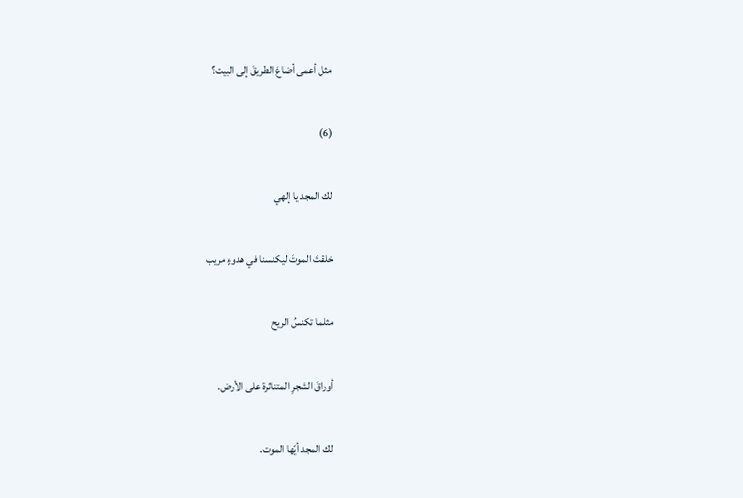مثل أعمى أضاعَ الطريقَ إلى البيت؟

(6)

لك المجد يا إلهي

خلقتَ الموتَ ليكنسنا في هدوءٍ مريب

مثلما تكنسُ الريح

أوراقَ الشجرِ المتناثرة على الأرض.

لك المجد أيّها الموت.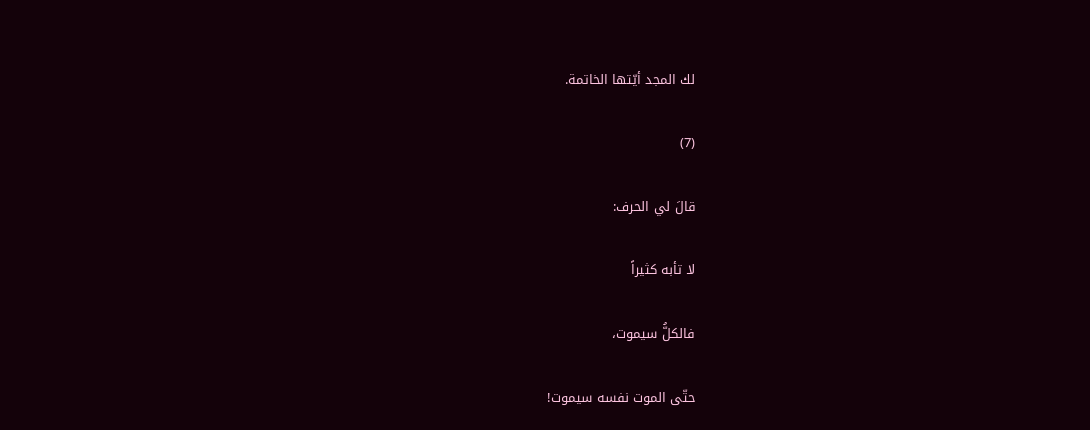لك المجد أيّتها الخاتمة.

(7)

قالَ لي الحرف:

لا تأبه كثيراً

فالكلُّ سيموت،

حتّى الموت نفسه سيموت!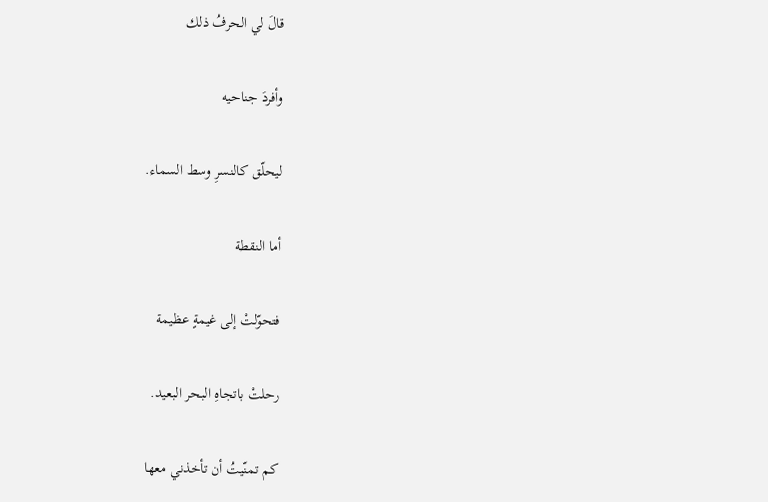قالَ لي الحرفُ ذلك

وأفردَ جناحيه

ليحلّق كالنسرِ وسط السماء.

أما النقطة

فتحوّلتْ إلى غيمةٍ عظيمة

رحلتْ باتجاهِ البحر البعيد.

كم تمنّيتُ أن تأخذني معها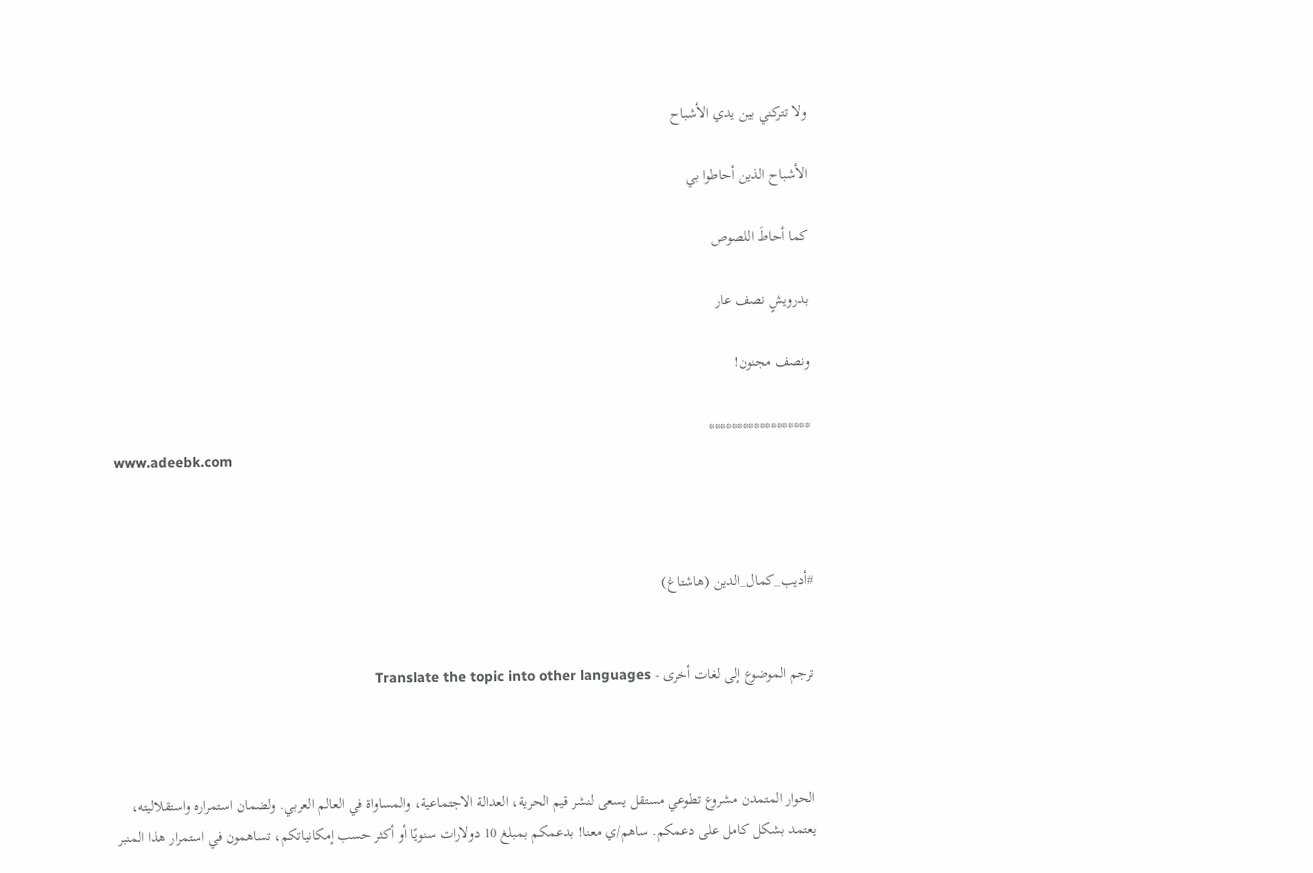ولا تتركني بين يدي الأشباح

الأشباح الذين أحاطوا بي

كما أحاطَ اللصوص

بدرويشٍ نصف عار

ونصف مجنون!

******************
www.adeebk.com



#أديب_كمال_الدين (هاشتاغ)


ترجم الموضوع إلى لغات أخرى - Translate the topic into other languages



الحوار المتمدن مشروع تطوعي مستقل يسعى لنشر قيم الحرية، العدالة الاجتماعية، والمساواة في العالم العربي. ولضمان استمراره واستقلاليته، يعتمد بشكل كامل على دعمكم. ساهم/ي معنا! بدعمكم بمبلغ 10 دولارات سنويًا أو أكثر حسب إمكانياتكم، تساهمون في استمرار هذا المنبر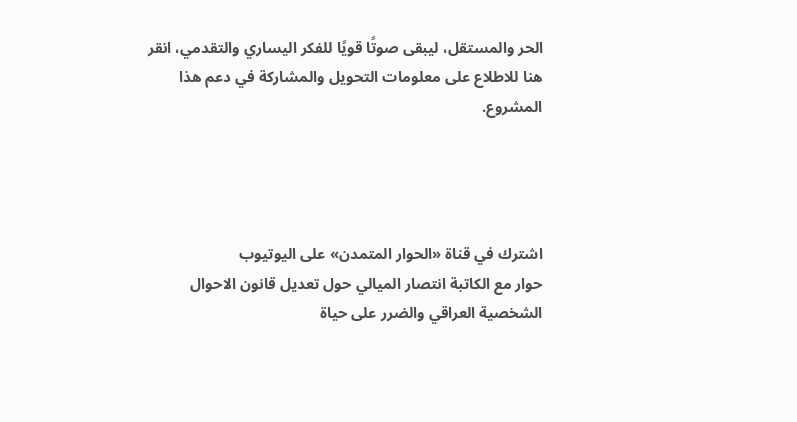الحر والمستقل، ليبقى صوتًا قويًا للفكر اليساري والتقدمي، انقر هنا للاطلاع على معلومات التحويل والمشاركة في دعم هذا المشروع.




اشترك في قناة «الحوار المتمدن» على اليوتيوب
حوار مع الكاتبة انتصار الميالي حول تعديل قانون الاحوال الشخصية العراقي والضرر على حياة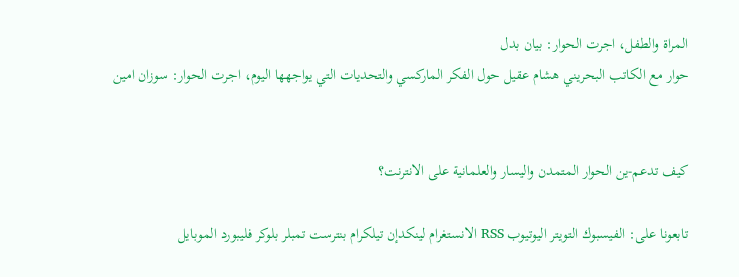المراة والطفل، اجرت الحوار: بيان بدل
حوار مع الكاتب البحريني هشام عقيل حول الفكر الماركسي والتحديات التي يواجهها اليوم، اجرت الحوار: سوزان امين


كيف تدعم-ين الحوار المتمدن واليسار والعلمانية على الانترنت؟

تابعونا على: الفيسبوك التويتر اليوتيوب RSS الانستغرام لينكدإن تيلكرام بنترست تمبلر بلوكر فليبورد الموبايل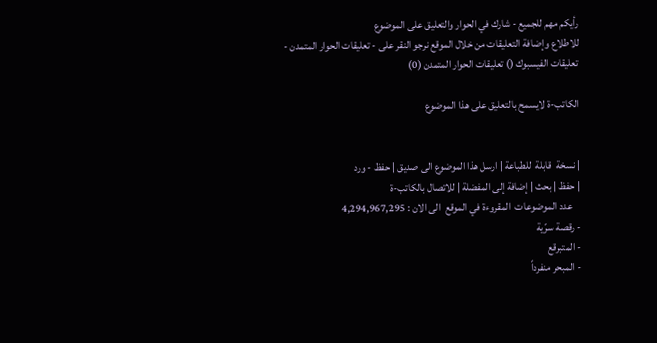رأيكم مهم للجميع - شارك في الحوار والتعليق على الموضوع
للاطلاع وإضافة التعليقات من خلال الموقع نرجو النقر على - تعليقات الحوار المتمدن -
تعليقات الفيسبوك () تعليقات الحوار المتمدن (0)

الكاتب-ة لايسمح بالتعليق على هذا الموضوع


| نسخة  قابلة  للطباعة | ارسل هذا الموضوع الى صديق | حفظ - ورد
| حفظ | بحث | إضافة إلى المفضلة | للاتصال بالكاتب-ة
    عدد الموضوعات  المقروءة في الموقع  الى الان : 4,294,967,295
- رقصة سرّية
- المتبرقع
- المبحر منفرداً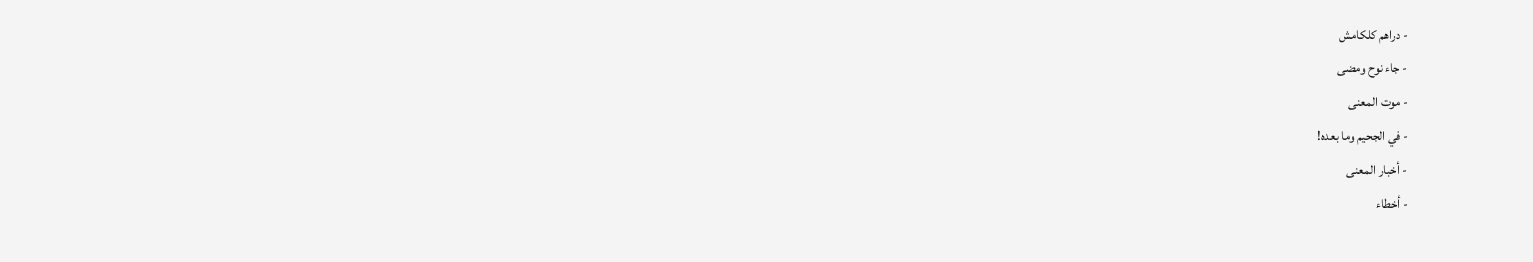- دراهم كلكامش
- جاء نوح ومضى
- موت المعنى
- في الجحيم وما بعده!
- أخبار المعنى
- أخطاء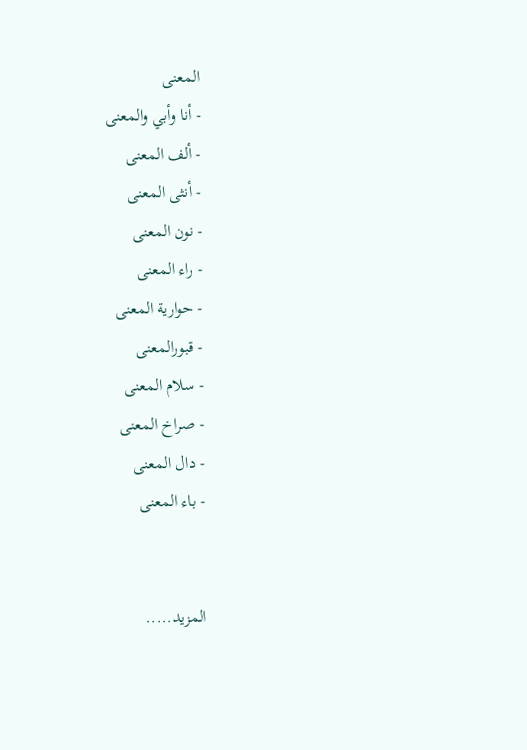المعنى
- أنا وأبي والمعنى
- ألف المعنى
- أنثى المعنى
- نون المعنى
- راء المعنى
- حوارية المعنى
- قبورالمعنى
- سلام المعنى
- صراخ المعنى
- دال المعنى
- باء المعنى


المزيد.....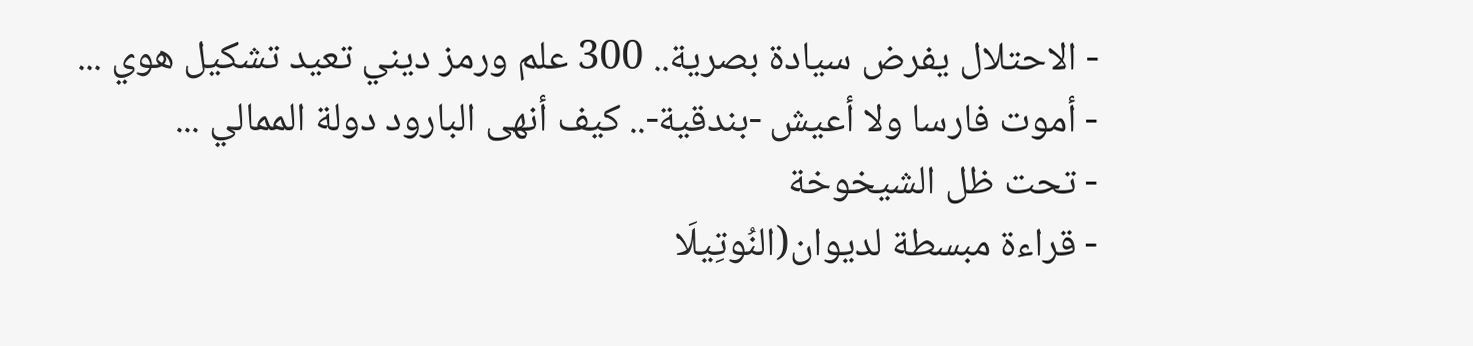- الاحتلال يفرض سيادة بصرية.. 300 علم ورمز ديني تعيد تشكيل هوي ...
- أموت فارسا ولا أعيش -بندقية-.. كيف أنهى البارود دولة الممالي ...
- تحت ظل الشيخوخة
- قراءة مبسطة لديوان(النُوتِيلَا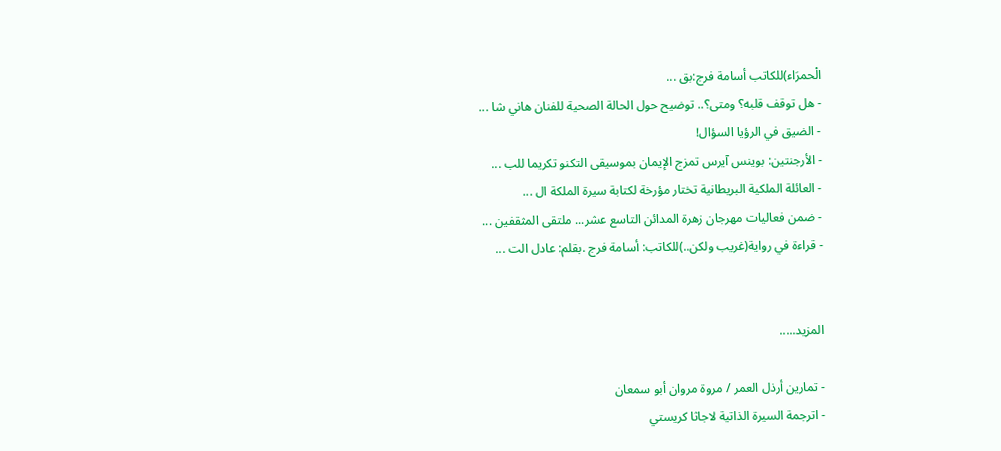الْحمرَاء)للكاتب أسامة فرج:بق ...
- هل توقف قلبه؟ ومتى؟.. توضيح حول الحالة الصحية للفنان هاني شا ...
- الضيق في الرؤيا السؤال!
- الأرجنتين: بوينس آيرس تمزج الإيمان بموسيقى التكنو تكريما للب ...
- العائلة الملكية البريطانية تختار مؤرخة لكتابة سيرة الملكة ال ...
- ضمن فعاليات مهرجان زهرة المدائن التاسع عشر... ملتقى المثقفين ...
- قراءة في رواية(غريب ولكن..)للكاتب: أسامة فرج .بقلم: عادل الت ...


المزيد.....

- تمارين أرذل العمر / مروة مروان أبو سمعان
- اترجمة السيرة الذاتية لاجاثا كريستي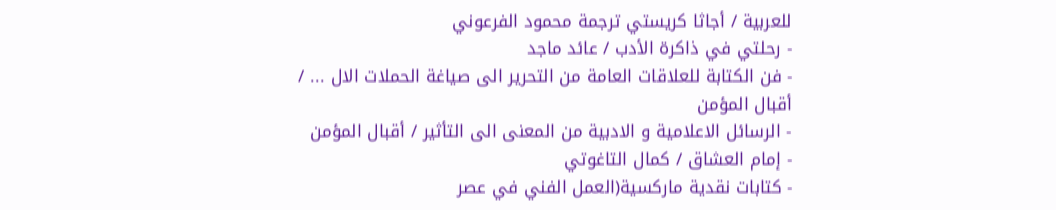للعربية / أجاثا كريستي ترجمة محمود الفرعوني
- رحلتي في ذاكرة الأدب / عائد ماجد
- فن الكتابة للعلاقات العامة من التحرير الى صياغة الحملات الال ... / أقبال المؤمن
- الرسائل الاعلامية و الادبية من المعنى الى التأثير / أقبال المؤمن
- إمام العشاق / كمال التاغوتي
- كتابات نقدية ماركسية(العمل الفني في عصر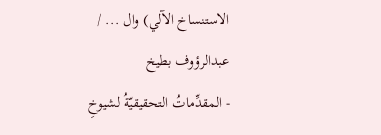الاستنساخ الآلي) وال ... / عبدالرؤوف بطيخ
- المقدِّماتُ التحقيقيّةُ لشيوخِ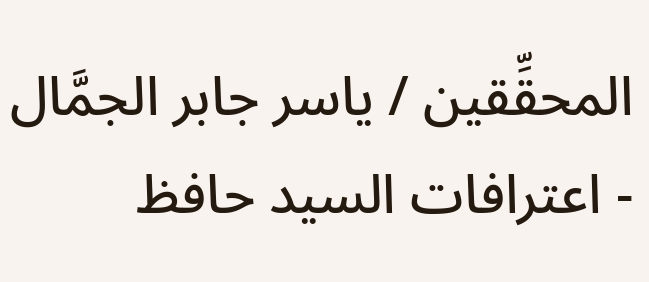المحقِّقين / ياسر جابر الجمَّال
- اعترافات السيد حافظ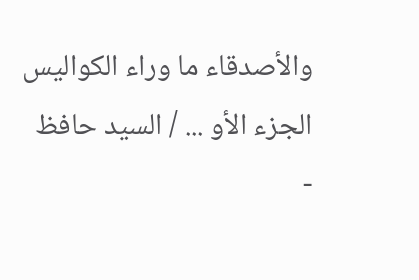والأصدقاء ما وراء الكواليس الجزء الأو ... / السيد حافظ
-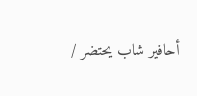أحافير شاب يحتضر /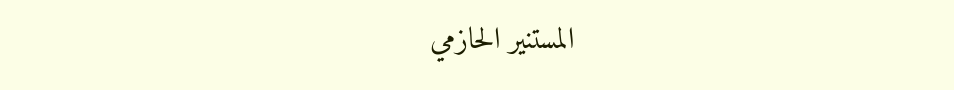المستنير الحازمي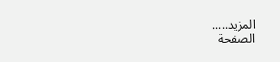المزيد.....
الصفحة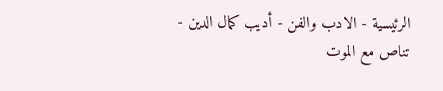الرئيسية - الادب والفن - أديب كمال الدين - تناص مع الموت